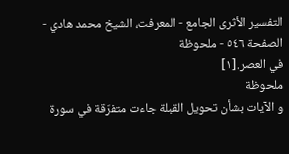التفسير الأثرى الجامع - المعرفت، الشيخ محمد هادي - الصفحة ٥٤٦ - ملحوظة
في العصر.[١]
ملحوظة
و الآيات بشأن تحويل القبلة جاءت متفرّقة في سورة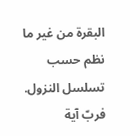البقرة من غير ما نظم حسب تسلسل النزول. فربّ آية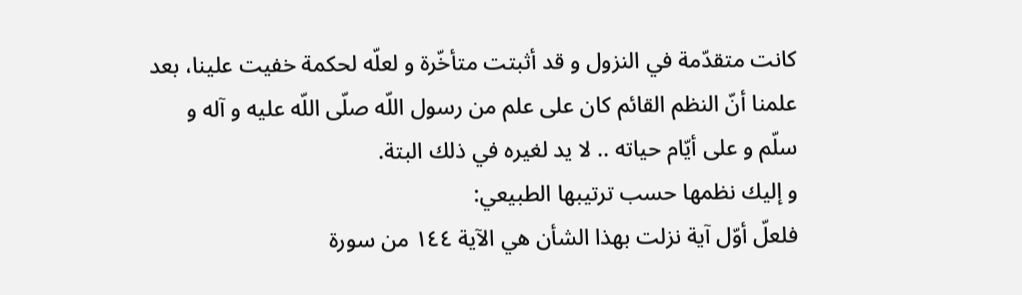كانت متقدّمة في النزول و قد أثبتت متأخّرة و لعلّه لحكمة خفيت علينا، بعد علمنا أنّ النظم القائم كان على علم من رسول اللّه صلّى اللّه عليه و آله و سلّم و على أيّام حياته .. لا يد لغيره في ذلك البتة.
و إليك نظمها حسب ترتيبها الطبيعي:
فلعلّ أوّل آية نزلت بهذا الشأن هي الآية ١٤٤ من سورة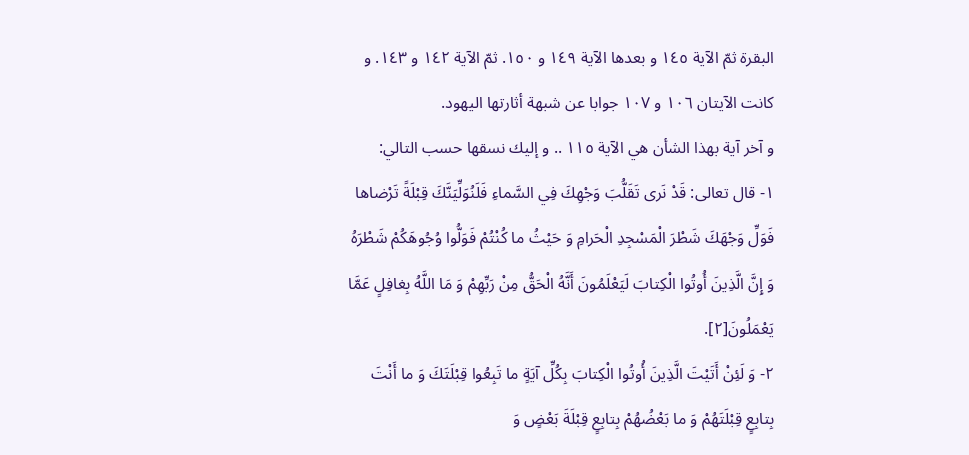البقرة ثمّ الآية ١٤٥ و بعدها الآية ١٤٩ و ١٥٠. ثمّ الآية ١٤٢ و ١٤٣. و كانت الآيتان ١٠٦ و ١٠٧ جوابا عن شبهة أثارتها اليهود.
و آخر آية بهذا الشأن هي الآية ١١٥ .. و إليك نسقها حسب التالي:
١- قال تعالى: قَدْ نَرى تَقَلُّبَ وَجْهِكَ فِي السَّماءِ فَلَنُوَلِّيَنَّكَ قِبْلَةً تَرْضاها فَوَلِّ وَجْهَكَ شَطْرَ الْمَسْجِدِ الْحَرامِ وَ حَيْثُ ما كُنْتُمْ فَوَلُّوا وُجُوهَكُمْ شَطْرَهُ وَ إِنَّ الَّذِينَ أُوتُوا الْكِتابَ لَيَعْلَمُونَ أَنَّهُ الْحَقُّ مِنْ رَبِّهِمْ وَ مَا اللَّهُ بِغافِلٍ عَمَّا يَعْمَلُونَ[٢].
٢- وَ لَئِنْ أَتَيْتَ الَّذِينَ أُوتُوا الْكِتابَ بِكُلِّ آيَةٍ ما تَبِعُوا قِبْلَتَكَ وَ ما أَنْتَ بِتابِعٍ قِبْلَتَهُمْ وَ ما بَعْضُهُمْ بِتابِعٍ قِبْلَةَ بَعْضٍ وَ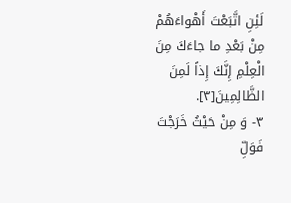لَئِنِ اتَّبَعْتَ أَهْواءَهُمْ مِنْ بَعْدِ ما جاءَكَ مِنَ الْعِلْمِ إِنَّكَ إِذاً لَمِنَ الظَّالِمِينَ[٣].
٣- وَ مِنْ حَيْثُ خَرَجْتَ فَوَلِّ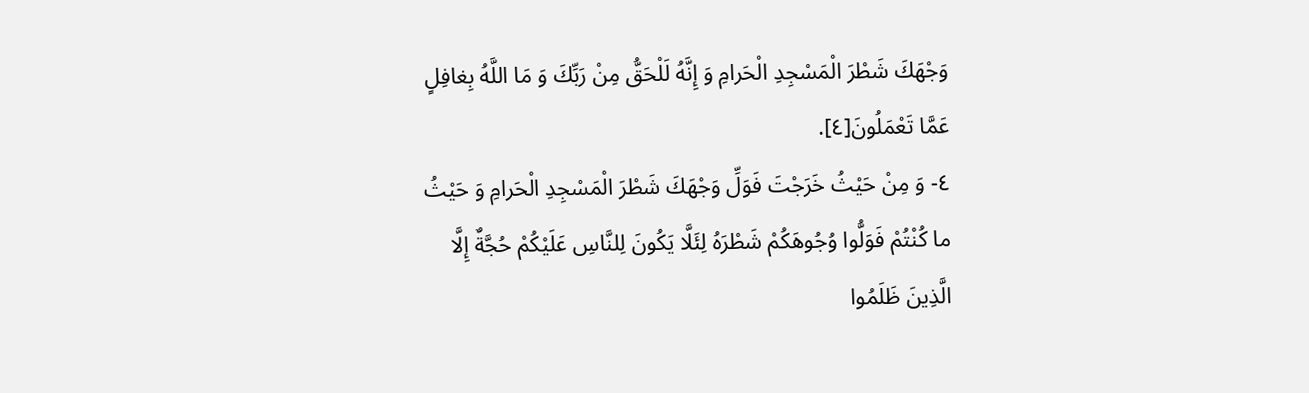وَجْهَكَ شَطْرَ الْمَسْجِدِ الْحَرامِ وَ إِنَّهُ لَلْحَقُّ مِنْ رَبِّكَ وَ مَا اللَّهُ بِغافِلٍ عَمَّا تَعْمَلُونَ[٤].
٤- وَ مِنْ حَيْثُ خَرَجْتَ فَوَلِّ وَجْهَكَ شَطْرَ الْمَسْجِدِ الْحَرامِ وَ حَيْثُ ما كُنْتُمْ فَوَلُّوا وُجُوهَكُمْ شَطْرَهُ لِئَلَّا يَكُونَ لِلنَّاسِ عَلَيْكُمْ حُجَّةٌ إِلَّا الَّذِينَ ظَلَمُوا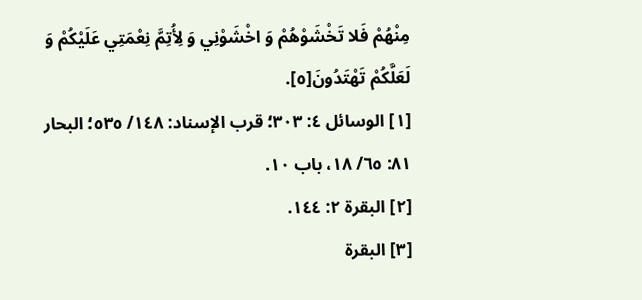مِنْهُمْ فَلا تَخْشَوْهُمْ وَ اخْشَوْنِي وَ لِأُتِمَّ نِعْمَتِي عَلَيْكُمْ وَ لَعَلَّكُمْ تَهْتَدُونَ[٥].
[١] الوسائل ٤: ٣٠٣؛ قرب الإسناد: ١٤٨/ ٥٣٥؛ البحار ٨١: ٦٥/ ١٨، باب ١٠.
[٢] البقرة ٢: ١٤٤.
[٣] البقرة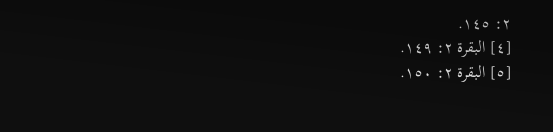٢: ١٤٥.
[٤] البقرة ٢: ١٤٩.
[٥] البقرة ٢: ١٥٠.